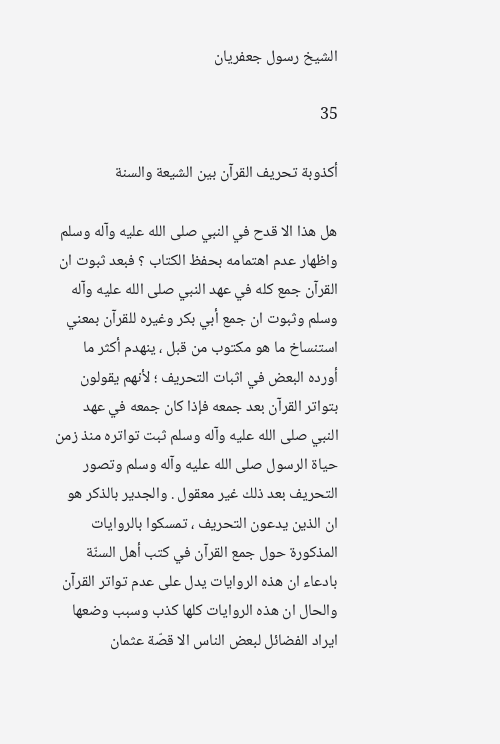الشيخ رسول جعفريان

35

أكذوبة تحريف القرآن بين الشيعة والسنة

هل هذا الا قدح في النبي صلى الله عليه وآله وسلم واظهار عدم اهتمامه بحفظ الكتاب ؟ فبعد ثبوت ان القرآن جمع كله في عهد النبي صلى الله عليه وآله وسلم وثبوت ان جمع أبي بكر وغيره للقرآن بمعني استنساخ ما هو مكتوب من قبل ، ينهدم أكثر ما أورده البعض في اثبات التحريف ؛ لأنهم يقولون بتواتر القرآن بعد جمعه فإذا كان جمعه في عهد النبي صلى الله عليه وآله وسلم ثبت تواتره منذ زمن حياة الرسول صلى الله عليه وآله وسلم وتصور التحريف بعد ذلك غير معقول . والجدير بالذكر هو ان الذين يدعون التحريف ، تمسكوا بالروايات المذكورة حول جمع القرآن في كتب أهل السنّة بادعاء ان هذه الروايات يدل على عدم تواتر القرآن والحال ان هذه الروايات كلها كذب وسبب وضعها ايراد الفضائل لبعض الناس الا قصّة عثمان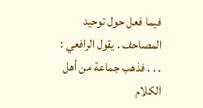فيما فعل حول توحيد المصاحف . يقول الرافعي : . . . فذهب جماعة من أهل الكلام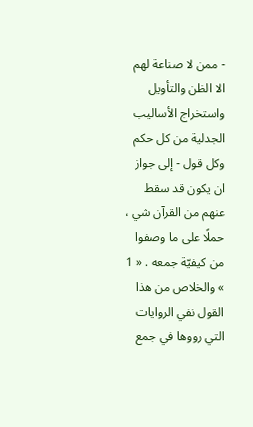- ممن لا صناعة لهم الا الظن والتأويل واستخراج الأساليب الجدلية من كل حكم وكل قول - إلى جواز ان يكون قد سقط عنهم من القرآن شي ، حملًا على ما وصفوا من كيفيّة جمعه . « 1 » والخلاص من هذا القول نفي الروايات التي رووها في جمع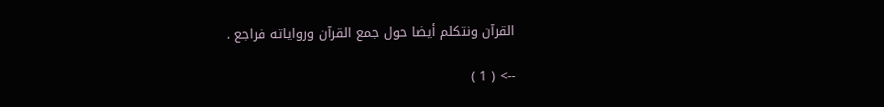القرآن ونتكلم أيضا حول جمع القرآن ورواياته فراجع .

--> ( 1 )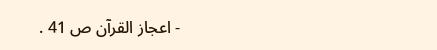- اعجاز القرآن ص 41 .